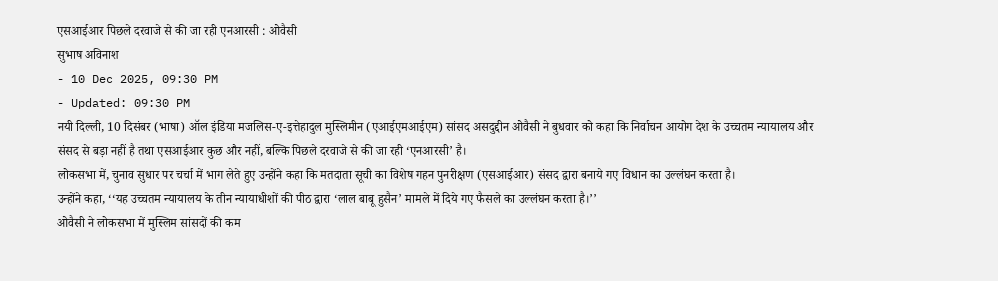एसआईआर पिछले दरवाजे से की जा रही एनआरसी : ओवैसी
सुभाष अविनाश
- 10 Dec 2025, 09:30 PM
- Updated: 09:30 PM
नयी दिल्ली, 10 दिसंबर (भाषा) ऑल इंडिया मजलिस-ए-इत्तेहादुल मुस्लिमीन (एआईएमआईएम) सांसद असदुद्दीन ओवैसी ने बुधवार को कहा कि निर्वाचन आयोग देश के उच्चतम न्यायालय और संसद से बड़ा नहीं है तथा एसआईआर कुछ और नहीं, बल्कि पिछले दरवाजे से की जा रही ‘एनआरसी’ है।
लोकसभा में, चुनाव सुधार पर चर्चा में भाग लेते हुए उन्होंने कहा कि मतदाता सूची का विशेष गहन पुनरीक्षण (एसआईआर) संसद द्वारा बनाये गए विधान का उल्लंघन करता है।
उन्होंने कहा, ‘‘यह उच्चतम न्यायालय के तीन न्यायाधीशों की पीठ द्वारा ‘लाल बाबू हुसैन’ मामले में दिये गए फैसले का उल्लंघन करता है।’’
ओवैसी ने लोकसभा में मुस्लिम सांसदों की कम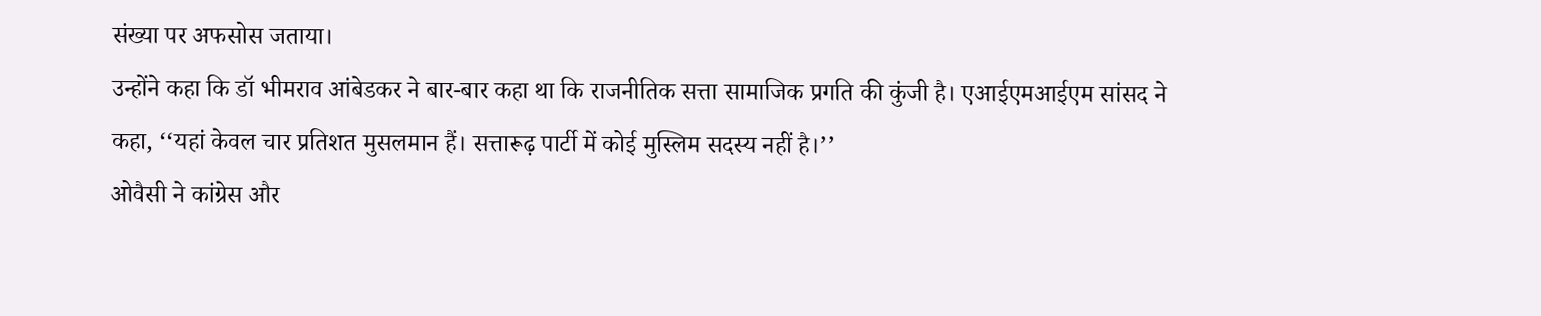संख्या पर अफसोस जताया।
उन्होंने कहा कि डॉ भीमराव आंबेडकर ने बार-बार कहा था कि राजनीतिक सत्ता सामाजिक प्रगति की कुंजी है। एआईएमआईएम सांसद ने कहा, ‘‘यहां केवल चार प्रतिशत मुसलमान हैं। सत्तारूढ़ पार्टी में कोई मुस्लिम सदस्य नहीं है।’’
ओवैसी ने कांग्रेस और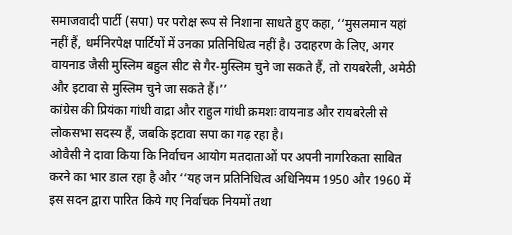समाजवादी पार्टी (सपा) पर परोक्ष रूप से निशाना साधते हुए कहा, ‘‘मुसलमान यहां नहीं हैं, धर्मनिरपेक्ष पार्टियों में उनका प्रतिनिधित्व नहीं है। उदाहरण के लिए, अगर वायनाड जैसी मुस्लिम बहुल सीट से गैर-मुस्लिम चुने जा सकते हैं, तो रायबरेली, अमेठी और इटावा से मुस्लिम चुने जा सकते हैं।’’
कांग्रेस की प्रियंका गांधी वाद्रा और राहुल गांधी क्रमशः वायनाड और रायबरेली से लोकसभा सदस्य हैं, जबकि इटावा सपा का गढ़ रहा है।
ओवैसी ने दावा किया कि निर्वाचन आयोग मतदाताओं पर अपनी नागरिकता साबित करने का भार डाल रहा है और ‘‘यह जन प्रतिनिधित्व अधिनियम 1950 और 1960 में इस सदन द्वारा पारित किये गए निर्वाचक नियमों तथा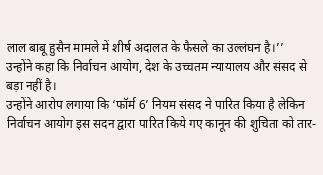लाल बाबू हुसैन मामले में शीर्ष अदालत के फैसले का उल्लंघन है।’’
उन्होंने कहा कि निर्वाचन आयोग, देश के उच्चतम न्यायालय और संसद से बड़ा नहीं है।
उन्होंने आरोप लगाया कि ‘फॉर्म 6’ नियम संसद ने पारित किया है लेकिन निर्वाचन आयोग इस सदन द्वारा पारित किये गए कानून की शुचिता को तार-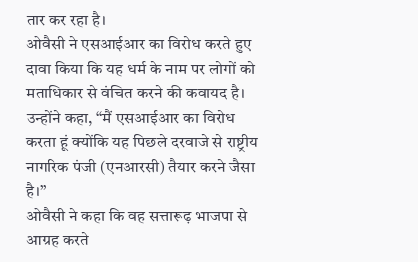तार कर रहा है।
ओवैसी ने एसआईआर का विरोध करते हुए दावा किया कि यह धर्म के नाम पर लोगों को मताधिकार से वंचित करने की कवायद है।
उन्होंने कहा, ‘‘मैं एसआईआर का विरोध करता हूं क्योंकि यह पिछले दरवाजे से राष्ट्रीय नागरिक पंजी (एनआरसी) तैयार करने जैसा है।’’
ओवैसी ने कहा कि वह सत्तारूढ़ भाजपा से आग्रह करते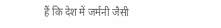हैं कि देश में जर्मनी जैसी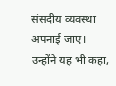संसदीय व्यवस्था अपनाई जाए।
उन्होंने यह भी कहा,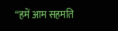‘‘हमें आम सहमति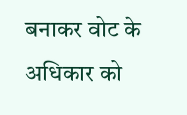बनाकर वोट के अधिकार को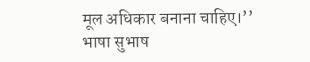मूल अधिकार बनाना चाहिए।’’
भाषा सुभाष